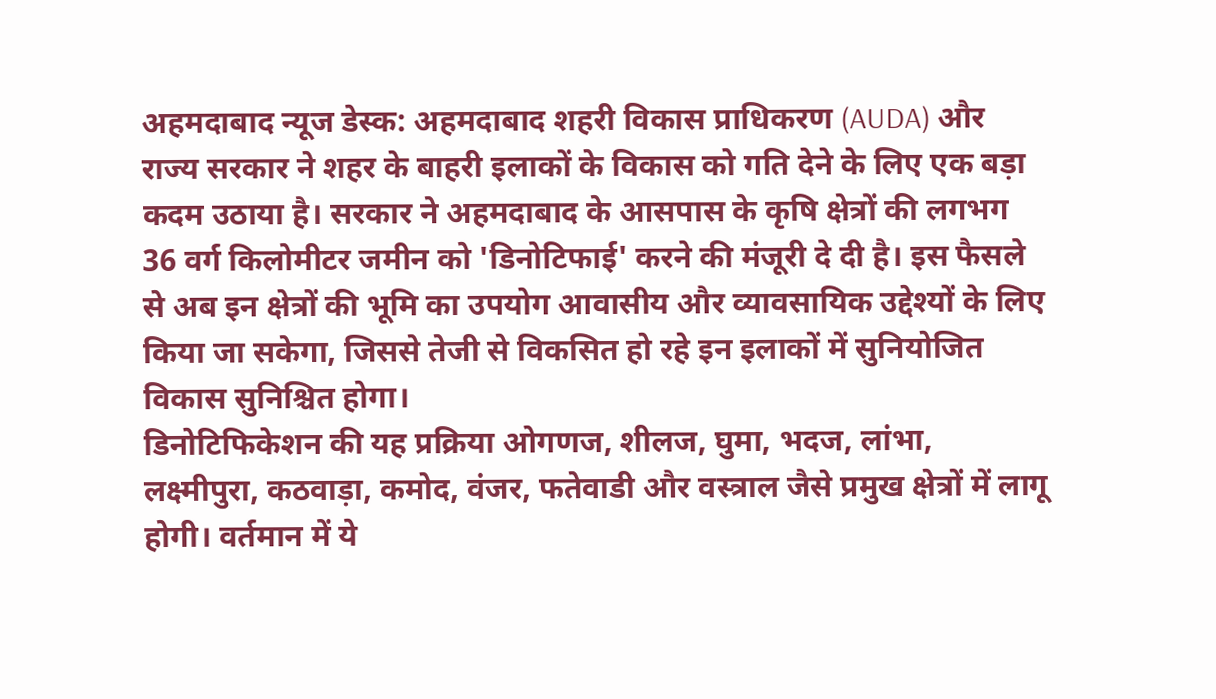अहमदाबाद न्यूज डेस्क: अहमदाबाद शहरी विकास प्राधिकरण (AUDA) और राज्य सरकार ने शहर के बाहरी इलाकों के विकास को गति देने के लिए एक बड़ा कदम उठाया है। सरकार ने अहमदाबाद के आसपास के कृषि क्षेत्रों की लगभग 36 वर्ग किलोमीटर जमीन को 'डिनोटिफाई' करने की मंजूरी दे दी है। इस फैसले से अब इन क्षेत्रों की भूमि का उपयोग आवासीय और व्यावसायिक उद्देश्यों के लिए किया जा सकेगा, जिससे तेजी से विकसित हो रहे इन इलाकों में सुनियोजित विकास सुनिश्चित होगा।
डिनोटिफिकेशन की यह प्रक्रिया ओगणज, शीलज, घुमा, भदज, लांभा, लक्ष्मीपुरा, कठवाड़ा, कमोद, वंजर, फतेवाडी और वस्त्राल जैसे प्रमुख क्षेत्रों में लागू होगी। वर्तमान में ये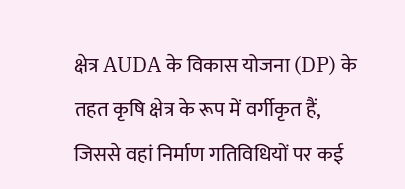क्षेत्र AUDA के विकास योजना (DP) के तहत कृषि क्षेत्र के रूप में वर्गीकृत हैं, जिससे वहां निर्माण गतिविधियों पर कई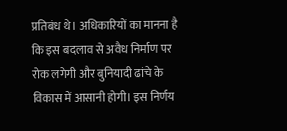प्रतिबंध थे। अधिकारियों का मानना है कि इस बदलाव से अवैध निर्माण पर रोक लगेगी और बुनियादी ढांचे के विकास में आसानी होगी। इस निर्णय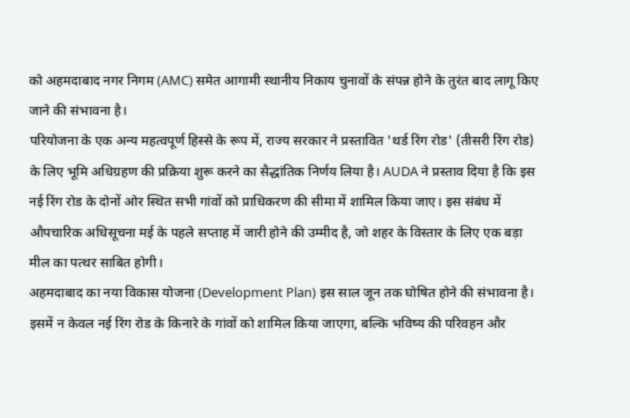को अहमदाबाद नगर निगम (AMC) समेत आगामी स्थानीय निकाय चुनावों के संपन्न होने के तुरंत बाद लागू किए जाने की संभावना है।
परियोजना के एक अन्य महत्वपूर्ण हिस्से के रूप में, राज्य सरकार ने प्रस्तावित 'थर्ड रिंग रोड' (तीसरी रिंग रोड) के लिए भूमि अधिग्रहण की प्रक्रिया शुरू करने का सैद्धांतिक निर्णय लिया है। AUDA ने प्रस्ताव दिया है कि इस नई रिंग रोड के दोनों ओर स्थित सभी गांवों को प्राधिकरण की सीमा में शामिल किया जाए। इस संबंध में औपचारिक अधिसूचना मई के पहले सप्ताह में जारी होने की उम्मीद है, जो शहर के विस्तार के लिए एक बड़ा मील का पत्थर साबित होगी।
अहमदाबाद का नया विकास योजना (Development Plan) इस साल जून तक घोषित होने की संभावना है। इसमें न केवल नई रिंग रोड के किनारे के गांवों को शामिल किया जाएगा, बल्कि भविष्य की परिवहन और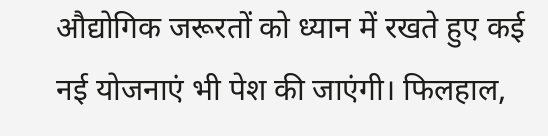औद्योगिक जरूरतों को ध्यान में रखते हुए कई नई योजनाएं भी पेश की जाएंगी। फिलहाल,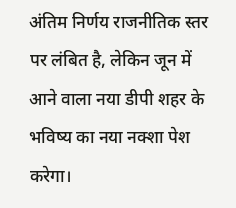अंतिम निर्णय राजनीतिक स्तर पर लंबित है, लेकिन जून में आने वाला नया डीपी शहर के भविष्य का नया नक्शा पेश करेगा।